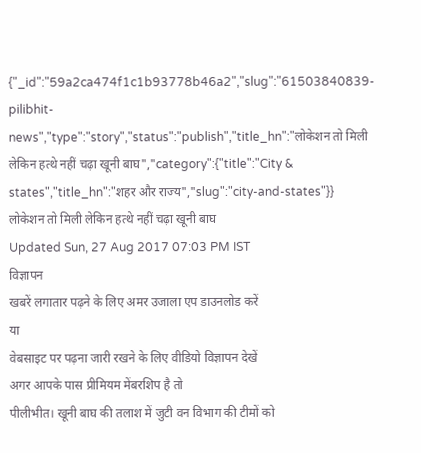{"_id":"59a2ca474f1c1b93778b46a2","slug":"61503840839-pilibhit-news","type":"story","status":"publish","title_hn":"लोकेशन तो मिली लेकिन हत्थे नहीं चढ़ा खूनी बाघ","category":{"title":"City & states","title_hn":"शहर और राज्य","slug":"city-and-states"}}
लोकेशन तो मिली लेकिन हत्थे नहीं चढ़ा खूनी बाघ
Updated Sun, 27 Aug 2017 07:03 PM IST
विज्ञापन
खबरें लगातार पढ़ने के लिए अमर उजाला एप डाउनलोड करें
या
वेबसाइट पर पढ़ना जारी रखने के लिए वीडियो विज्ञापन देखें
अगर आपके पास प्रीमियम मेंबरशिप है तो
पीलीभीत। खूनी बाघ की तलाश में जुटी वन विभाग की टीमों को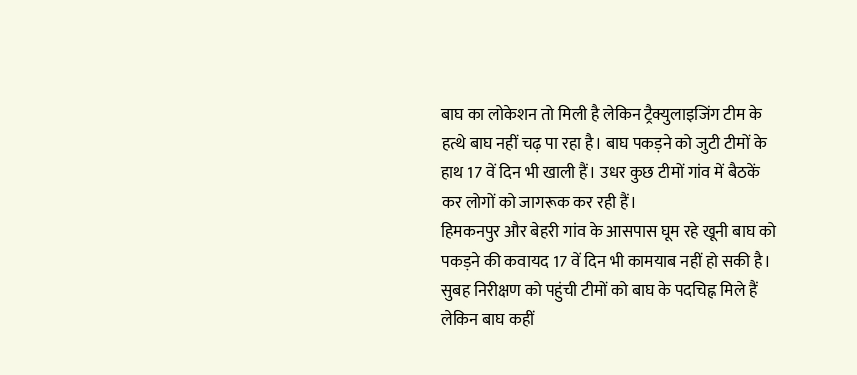बाघ का लोकेशन तो मिली है लेकिन ट्रैक्युलाइजिंग टीम के हत्थे बाघ नहीं चढ़ पा रहा है। बाघ पकड़ने को जुटी टीमों के हाथ 17 वें दिन भी खाली हैं। उधर कुछ टीमों गांव में बैठकें कर लोगों को जागरूक कर रही हैं।
हिमकनपुर और बेहरी गांव के आसपास घूम रहे खूनी बाघ को पकड़ने की कवायद 17 वें दिन भी कामयाब नहीं हो सकी है। सुबह निरीक्षण को पहुंची टीमों को बाघ के पदचिह्न मिले हैं लेकिन बाघ कहीं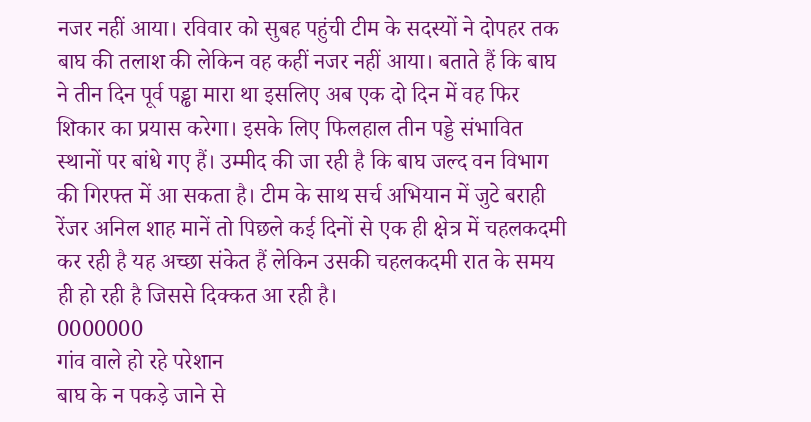नजर नहीं आया। रविवार को सुबह पहुंची टीम के सदस्यों ने दोपहर तक बाघ की तलाश की लेकिन वह कहीं नजर नहीं आया। बताते हैं कि बाघ ने तीन दिन पूर्व पड्ढा मारा था इसलिए अब एक दो दिन में वह फिर शिकार का प्रयास करेगा। इसके लिए फिलहाल तीन पड्डे संभावित स्थानों पर बांधे गए हैं। उम्मीद की जा रही है कि बाघ जल्द वन विभाग की गिरफ्त में आ सकता है। टीम के साथ सर्च अभियान में जुटे बराही रेंजर अनिल शाह मानें तो पिछले कई दिनों से एक ही क्षेत्र में चहलकदमी कर रही है यह अच्छा संकेत हैं लेकिन उसकी चहलकदमी रात के समय ही हो रही है जिससे दिक्कत आ रही है।
0000000
गांव वाले हो रहे परेशान
बाघ के न पकड़े जाने से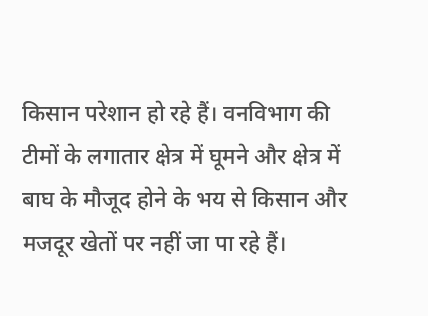किसान परेशान हो रहे हैं। वनविभाग की टीमों के लगातार क्षेत्र में घूमने और क्षेत्र में बाघ के मौजूद होने के भय से किसान और मजदूर खेतों पर नहीं जा पा रहे हैं।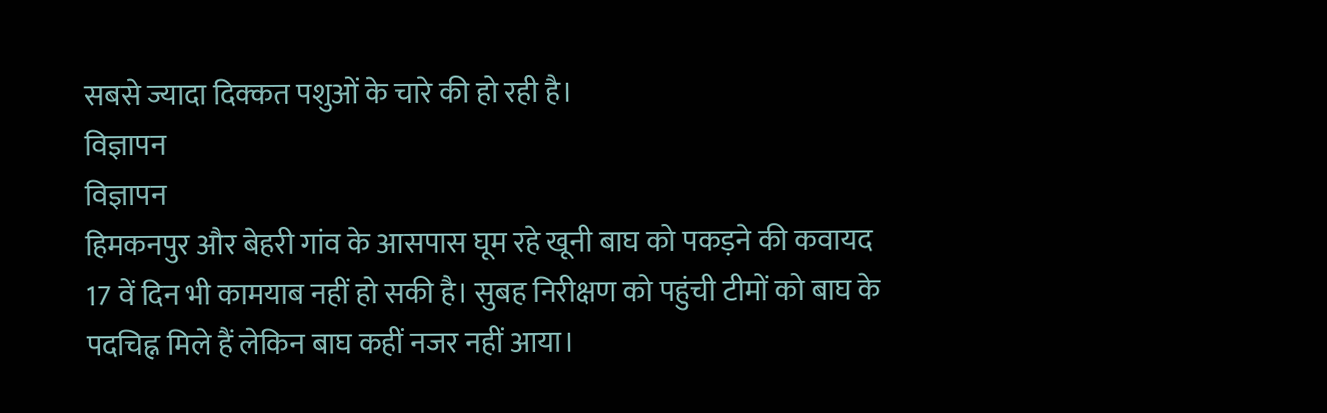सबसे ज्यादा दिक्कत पशुओं के चारे की हो रही है।
विज्ञापन
विज्ञापन
हिमकनपुर और बेहरी गांव के आसपास घूम रहे खूनी बाघ को पकड़ने की कवायद 17 वें दिन भी कामयाब नहीं हो सकी है। सुबह निरीक्षण को पहुंची टीमों को बाघ के पदचिह्न मिले हैं लेकिन बाघ कहीं नजर नहीं आया।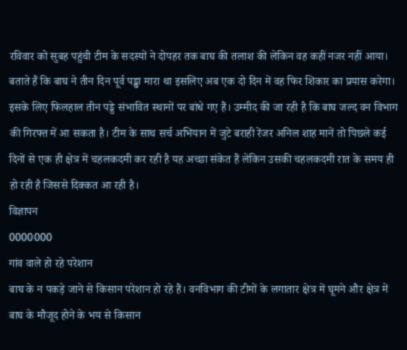रविवार को सुबह पहुंची टीम के सदस्यों ने दोपहर तक बाघ की तलाश की लेकिन वह कहीं नजर नहीं आया। बताते हैं कि बाघ ने तीन दिन पूर्व पड्ढा मारा था इसलिए अब एक दो दिन में वह फिर शिकार का प्रयास करेगा। इसके लिए फिलहाल तीन पड्डे संभावित स्थानों पर बांधे गए हैं। उम्मीद की जा रही है कि बाघ जल्द वन विभाग की गिरफ्त में आ सकता है। टीम के साथ सर्च अभियान में जुटे बराही रेंजर अनिल शाह मानें तो पिछले कई दिनों से एक ही क्षेत्र में चहलकदमी कर रही है यह अच्छा संकेत हैं लेकिन उसकी चहलकदमी रात के समय ही हो रही है जिससे दिक्कत आ रही है।
विज्ञापन
0000000
गांव वाले हो रहे परेशान
बाघ के न पकड़े जाने से किसान परेशान हो रहे हैं। वनविभाग की टीमों के लगातार क्षेत्र में घूमने और क्षेत्र में बाघ के मौजूद होने के भय से किसान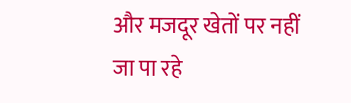और मजदूर खेतों पर नहीं जा पा रहे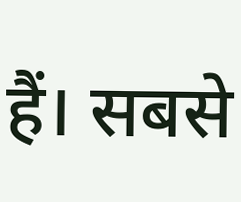हैं। सबसे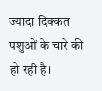ज्यादा दिक्कत पशुओं के चारे की हो रही है।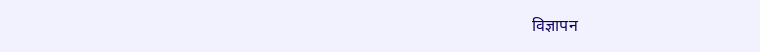विज्ञापन